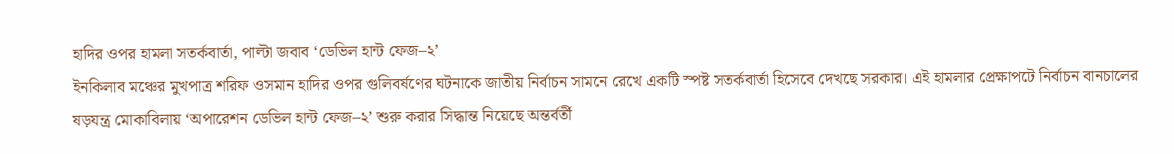হাদির ওপর হামলা সতর্কবার্তা, পাল্টা জবাব ‘ডেভিল হান্ট ফেজ–২’
ইনকিলাব মঞ্চের মুখপাত্র শরিফ ওসমান হাদির ওপর গুলিবর্ষণের ঘটনাকে জাতীয় নির্বাচন সামনে রেখে একটি স্পষ্ট সতর্কবার্তা হিসেবে দেখছে সরকার। এই হামলার প্রেক্ষাপটে নির্বাচন বানচালের ষড়যন্ত্র মোকাবিলায় ‘অপারেশন ডেভিল হান্ট ফেজ–২’ শুরু করার সিদ্ধান্ত নিয়েছে অন্তর্বর্তী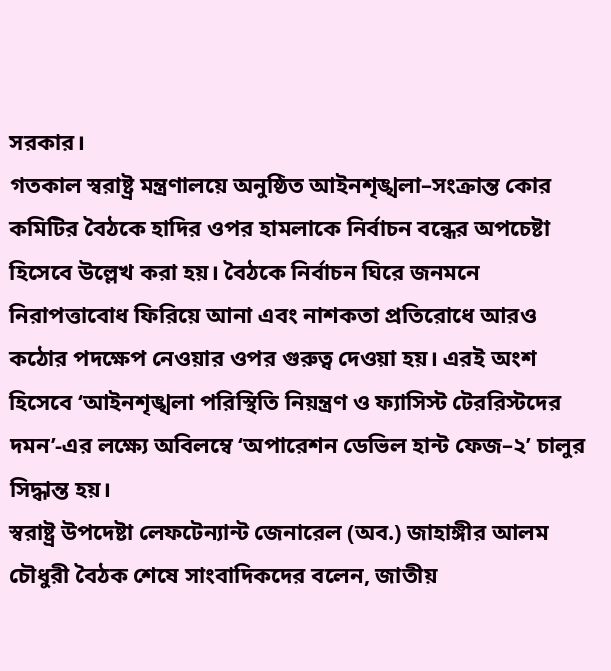সরকার।
গতকাল স্বরাষ্ট্র মন্ত্রণালয়ে অনুষ্ঠিত আইনশৃঙ্খলা–সংক্রান্ত কোর কমিটির বৈঠকে হাদির ওপর হামলাকে নির্বাচন বন্ধের অপচেষ্টা হিসেবে উল্লেখ করা হয়। বৈঠকে নির্বাচন ঘিরে জনমনে নিরাপত্তাবোধ ফিরিয়ে আনা এবং নাশকতা প্রতিরোধে আরও কঠোর পদক্ষেপ নেওয়ার ওপর গুরুত্ব দেওয়া হয়। এরই অংশ হিসেবে ‘আইনশৃঙ্খলা পরিস্থিতি নিয়ন্ত্রণ ও ফ্যাসিস্ট টেররিস্টদের দমন’-এর লক্ষ্যে অবিলম্বে ‘অপারেশন ডেভিল হান্ট ফেজ–২’ চালুর সিদ্ধান্ত হয়।
স্বরাষ্ট্র উপদেষ্টা লেফটেন্যান্ট জেনারেল (অব.) জাহাঙ্গীর আলম চৌধুরী বৈঠক শেষে সাংবাদিকদের বলেন, জাতীয়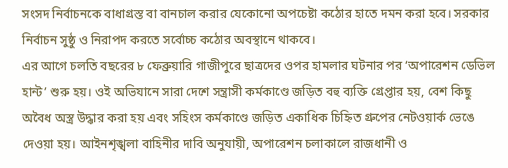সংসদ নির্বাচনকে বাধাগ্রস্ত বা বানচাল করার যেকোনো অপচেষ্টা কঠোর হাতে দমন করা হবে। সরকার নির্বাচন সুষ্ঠু ও নিরাপদ করতে সর্বোচ্চ কঠোর অবস্থানে থাকবে।
এর আগে চলতি বছরের ৮ ফেব্রুয়ারি গাজীপুরে ছাত্রদের ওপর হামলার ঘটনার পর ‘অপারেশন ডেভিল হান্ট’ শুরু হয়। ওই অভিযানে সারা দেশে সন্ত্রাসী কর্মকাণ্ডে জড়িত বহু ব্যক্তি গ্রেপ্তার হয়, বেশ কিছু অবৈধ অস্ত্র উদ্ধার করা হয় এবং সহিংস কর্মকাণ্ডে জড়িত একাধিক চিহ্নিত গ্রুপের নেটওয়ার্ক ভেঙে দেওয়া হয়। আইনশৃঙ্খলা বাহিনীর দাবি অনুযায়ী, অপারেশন চলাকালে রাজধানী ও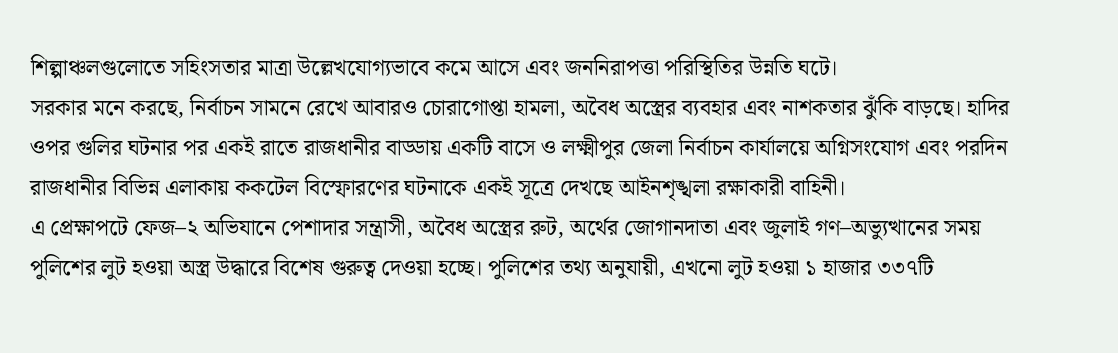শিল্পাঞ্চলগুলোতে সহিংসতার মাত্রা উল্লেখযোগ্যভাবে কমে আসে এবং জননিরাপত্তা পরিস্থিতির উন্নতি ঘটে।
সরকার মনে করছে, নির্বাচন সামনে রেখে আবারও চোরাগোপ্তা হামলা, অবৈধ অস্ত্রের ব্যবহার এবং নাশকতার ঝুঁকি বাড়ছে। হাদির ওপর গুলির ঘটনার পর একই রাতে রাজধানীর বাড্ডায় একটি বাসে ও লক্ষ্মীপুর জেলা নির্বাচন কার্যালয়ে অগ্নিসংযোগ এবং পরদিন রাজধানীর বিভিন্ন এলাকায় ককটেল বিস্ফোরণের ঘটনাকে একই সূত্রে দেখছে আইনশৃঙ্খলা রক্ষাকারী বাহিনী।
এ প্রেক্ষাপটে ফেজ–২ অভিযানে পেশাদার সন্ত্রাসী, অবৈধ অস্ত্রের রুট, অর্থের জোগানদাতা এবং জুলাই গণ–অভ্যুত্থানের সময় পুলিশের লুট হওয়া অস্ত্র উদ্ধারে বিশেষ গুরুত্ব দেওয়া হচ্ছে। পুলিশের তথ্য অনুযায়ী, এখনো লুট হওয়া ১ হাজার ৩৩৭টি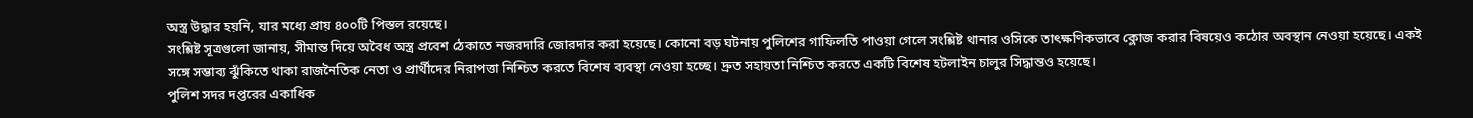অস্ত্র উদ্ধার হয়নি, যার মধ্যে প্রায় ৪০০টি পিস্তল রয়েছে।
সংশ্লিষ্ট সূত্রগুলো জানায়, সীমান্ত দিয়ে অবৈধ অস্ত্র প্রবেশ ঠেকাতে নজরদারি জোরদার করা হয়েছে। কোনো বড় ঘটনায় পুলিশের গাফিলতি পাওয়া গেলে সংশ্লিষ্ট থানার ওসিকে তাৎক্ষণিকভাবে ক্লোজ করার বিষয়েও কঠোর অবস্থান নেওয়া হয়েছে। একই সঙ্গে সম্ভাব্য ঝুঁকিতে থাকা রাজনৈতিক নেতা ও প্রার্থীদের নিরাপত্তা নিশ্চিত করতে বিশেষ ব্যবস্থা নেওয়া হচ্ছে। দ্রুত সহায়তা নিশ্চিত করতে একটি বিশেষ হটলাইন চালুর সিদ্ধান্তও হয়েছে।
পুলিশ সদর দপ্তরের একাধিক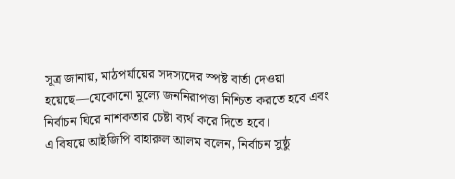সূত্র জানায়, মাঠপর্যায়ের সদস্যদের স্পষ্ট বার্তা দেওয়া হয়েছে—যেকোনো মূল্যে জননিরাপত্তা নিশ্চিত করতে হবে এবং নির্বাচন ঘিরে নাশকতার চেষ্টা ব্যর্থ করে দিতে হবে।
এ বিষয়ে আইজিপি বাহারুল আলম বলেন, নির্বাচন সুষ্ঠু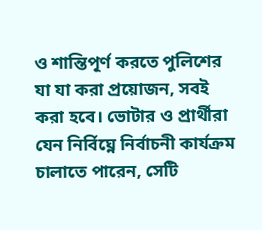ও শান্তিপূর্ণ করতে পুলিশের যা যা করা প্রয়োজন, সবই করা হবে। ভোটার ও প্রার্থীরা যেন নির্বিঘ্নে নির্বাচনী কার্যক্রম চালাতে পারেন, সেটি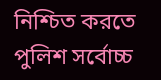নিশ্চিত করতে পুলিশ সর্বোচ্চ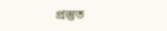প্রস্তুত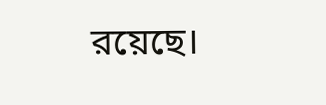রয়েছে।